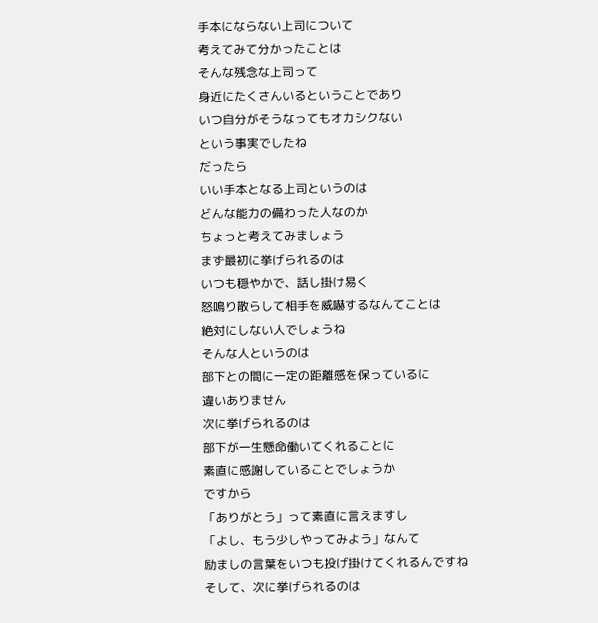手本にならない上司について
考えてみて分かったことは
そんな残念な上司って
身近にたくさんいるということであり
いつ自分がそうなってもオカシクない
という事実でしたね
だったら
いい手本となる上司というのは
どんな能力の備わった人なのか
ちょっと考えてみましょう
まず最初に挙げられるのは
いつも穏やかで、話し掛け易く
怒鳴り散らして相手を威嚇するなんてことは
絶対にしない人でしょうね
そんな人というのは
部下との間に一定の距離感を保っているに
違いありません
次に挙げられるのは
部下が一生懸命働いてくれることに
素直に感謝していることでしょうか
ですから
「ありがとう」って素直に言えますし
「よし、もう少しやってみよう」なんて
励ましの言葉をいつも投げ掛けてくれるんですね
そして、次に挙げられるのは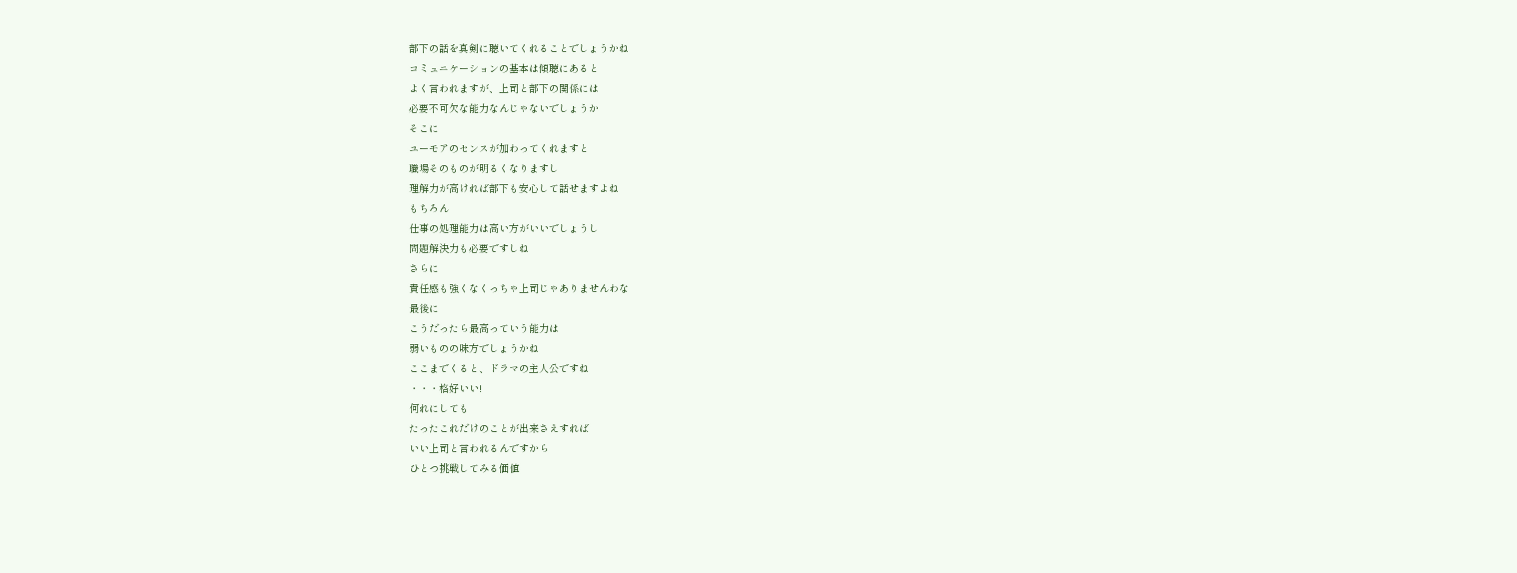部下の話を真剣に聴いてくれることでしょうかね
コミュニケーションの基本は傾聴にあると
よく言われますが、上司と部下の関係には
必要不可欠な能力なんじゃないでしょうか
そこに
ユーモアのセンスが加わってくれますと
職場そのものが明るくなりますし
理解力が高ければ部下も安心して話せますよね
もちろん
仕事の処理能力は高い方がいいでしょうし
問題解決力も必要ですしね
さらに
責任感も強くなくっちゃ上司じゃありませんわな
最後に
こうだったら最高っていう能力は
弱いものの味方でしょうかね
ここまでくると、ドラマの主人公ですね
・・・格好いい!
何れにしても
たったこれだけのことが出来さえすれば
いい上司と言われるんですから
ひとつ挑戦してみる価値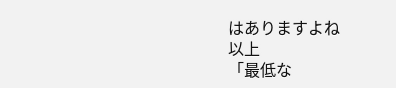はありますよね
以上
「最低な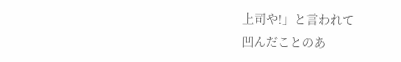上司や!」と言われて
凹んだことのあ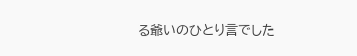る爺いのひとり言でした